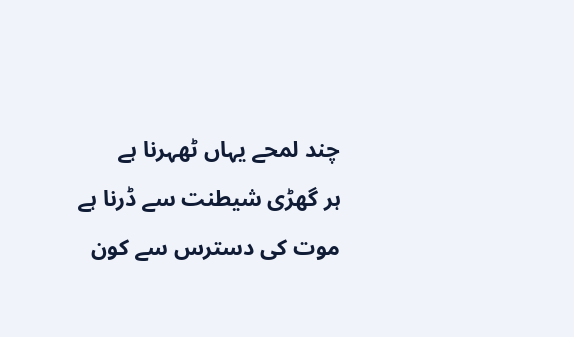چند لمحے یہاں ٹھہرنا ہے
ہر گھڑی شیطنت سے ڈرنا ہے
موت کی دسترس سے کون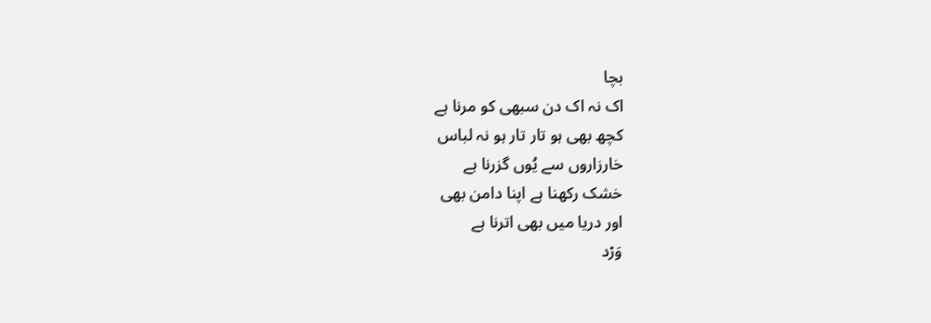بچا
اک نہ اک دن سبھی کو مرنا ہے
کچھ بھی ہو تار تار ہو نہ لباس
خارزاروں سے یُوں گزرنا ہے
خشک رکھنا ہے اپنا دامن بھی
اور دریا میں بھی اترنا ہے
وَرۡد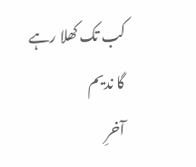کب تک کھلا رہے گا ندیم
آخرِ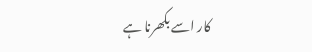کار اسے بکھرنا ہے